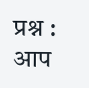प्रश्न :
आप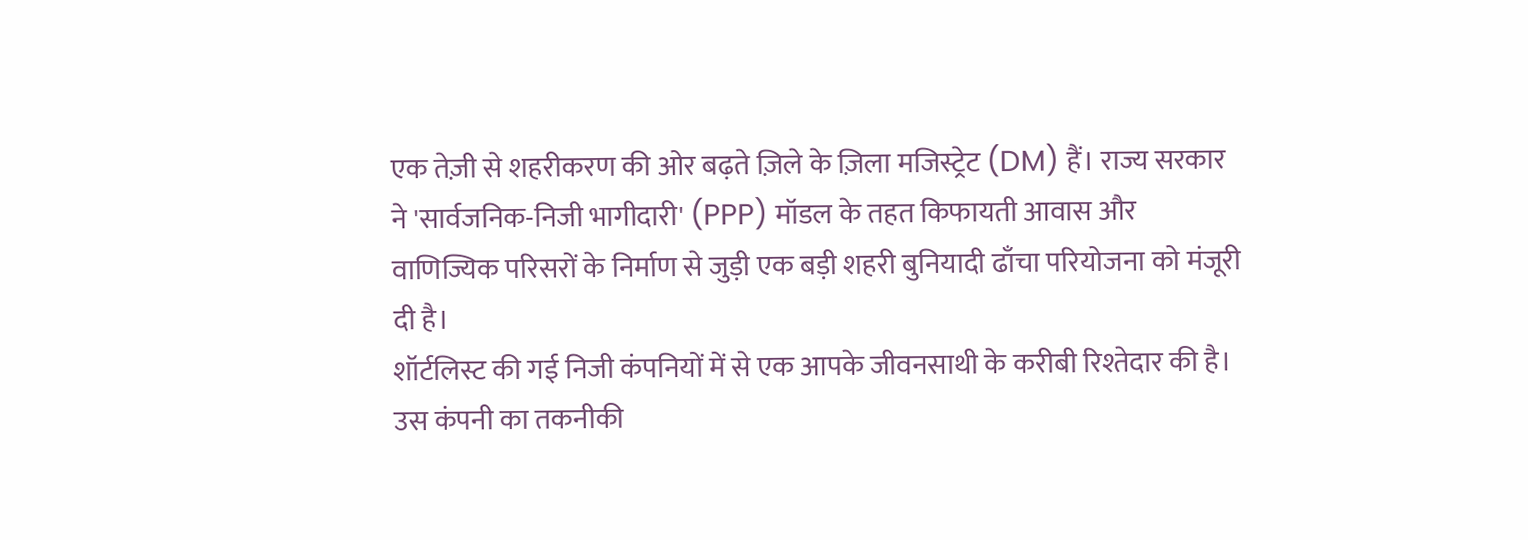एक तेज़ी से शहरीकरण की ओर बढ़ते ज़िले के ज़िला मजिस्ट्रेट (DM) हैं। राज्य सरकार ने 'सार्वजनिक-निजी भागीदारी' (PPP) मॉडल के तहत किफायती आवास और वाणिज्यिक परिसरों के निर्माण से जुड़ी एक बड़ी शहरी बुनियादी ढाँचा परियोजना को मंजूरी दी है।
शॉर्टलिस्ट की गई निजी कंपनियों में से एक आपके जीवनसाथी के करीबी रिश्तेदार की है। उस कंपनी का तकनीकी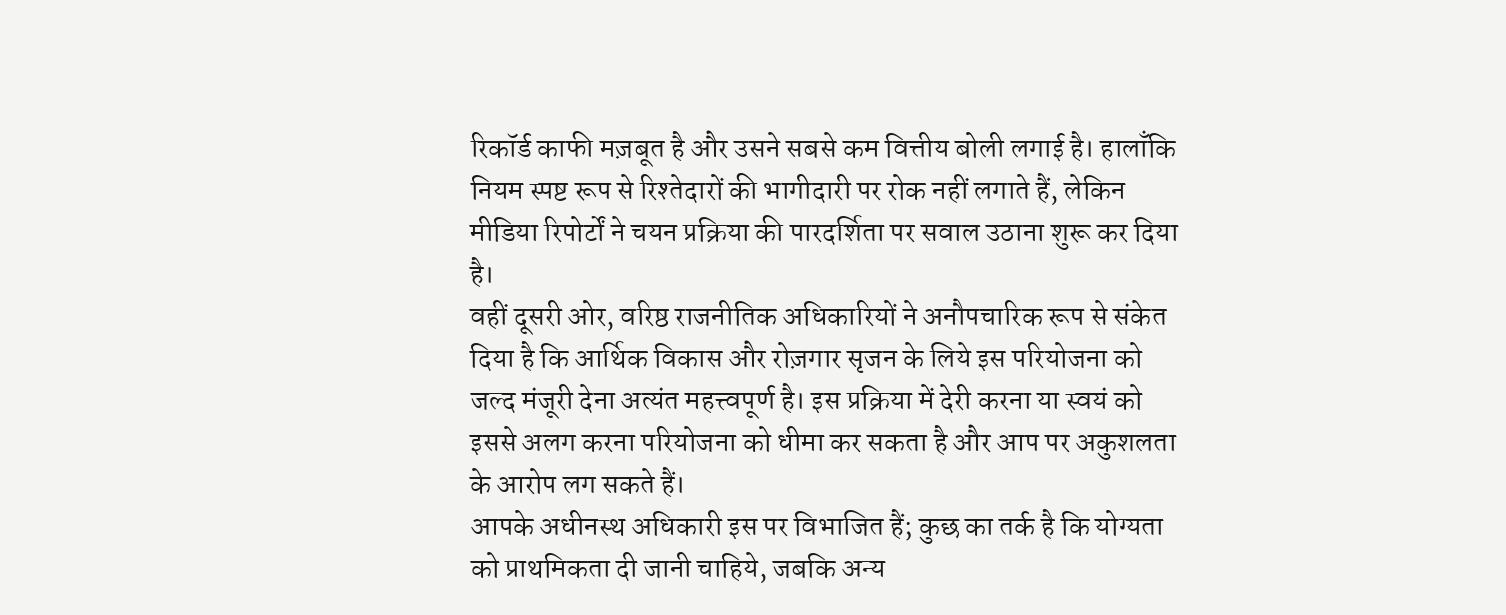रिकॉर्ड काफी मज़बूत है और उसने सबसे कम वित्तीय बोली लगाई है। हालाँकि नियम स्पष्ट रूप से रिश्तेदारों की भागीदारी पर रोक नहीं लगाते हैं, लेकिन मीडिया रिपोर्टों ने चयन प्रक्रिया की पारदर्शिता पर सवाल उठाना शुरू कर दिया है।
वहीं दूसरी ओर, वरिष्ठ राजनीतिक अधिकारियों ने अनौपचारिक रूप से संकेत दिया है कि आर्थिक विकास और रोज़गार सृजन के लिये इस परियोजना को जल्द मंजूरी देना अत्यंत महत्त्वपूर्ण है। इस प्रक्रिया में देरी करना या स्वयं को इससे अलग करना परियोजना को धीमा कर सकता है और आप पर अकुशलता के आरोप लग सकते हैं।
आपके अधीनस्थ अधिकारी इस पर विभाजित हैं; कुछ का तर्क है कि योग्यता को प्राथमिकता दी जानी चाहिये, जबकि अन्य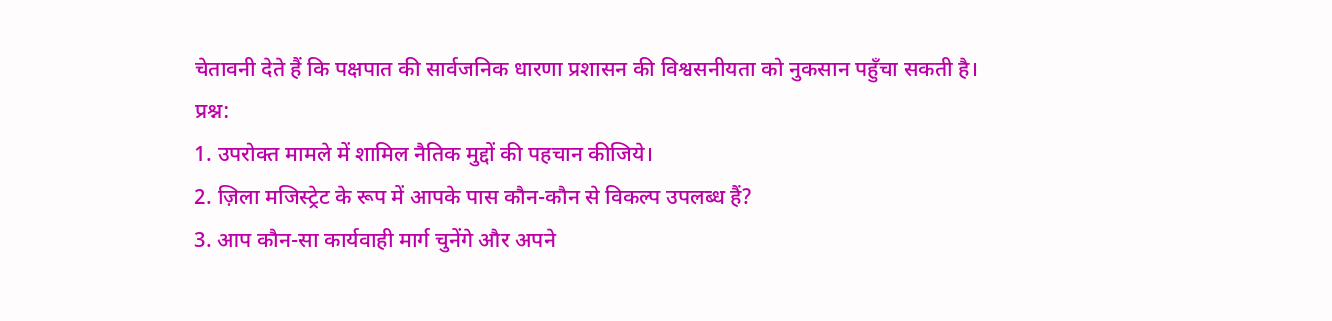चेतावनी देते हैं कि पक्षपात की सार्वजनिक धारणा प्रशासन की विश्वसनीयता को नुकसान पहुँचा सकती है।
प्रश्न:
1. उपरोक्त मामले में शामिल नैतिक मुद्दों की पहचान कीजिये।
2. ज़िला मजिस्ट्रेट के रूप में आपके पास कौन-कौन से विकल्प उपलब्ध हैं?
3. आप कौन-सा कार्यवाही मार्ग चुनेंगे और अपने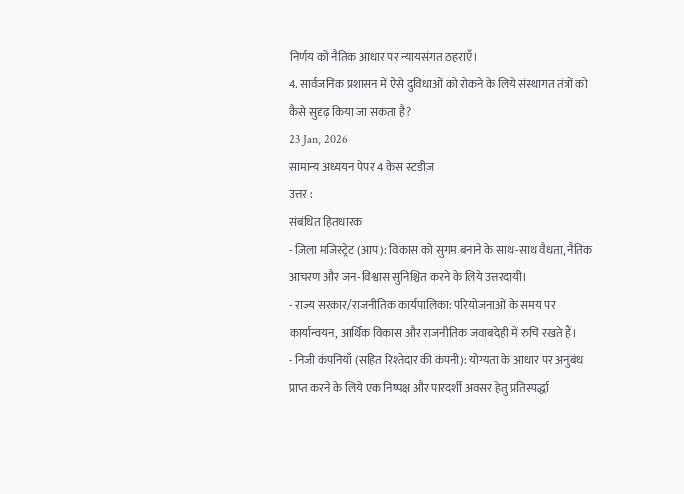निर्णय को नैतिक आधार पर न्यायसंगत ठहराएँ।
4. सार्वजनिक प्रशासन में ऐसे दुविधाओं को रोकने के लिये संस्थागत तंत्रों को कैसे सुदृढ़ किया जा सकता है?
23 Jan, 2026
सामान्य अध्ययन पेपर 4 केस स्टडीज़
उत्तर :
संबंधित हितधारक
- ज़िला मजिस्ट्रेट (आप): विकास को सुगम बनाने के साथ-साथ वैधता, नैतिक आचरण और जन-विश्वास सुनिश्चित करने के लिये उत्तरदायी।
- राज्य सरकार/राजनीतिक कार्यपालिका: परियोजनाओं के समय पर कार्यान्वयन, आर्थिक विकास और राजनीतिक जवाबदेही में रुचि रखते हैं।
- निजी कंपनियाँ (सहित रिश्तेदार की कंपनी): योग्यता के आधार पर अनुबंध प्राप्त करने के लिये एक निष्पक्ष और पारदर्शी अवसर हेतु प्रतिस्पर्द्धा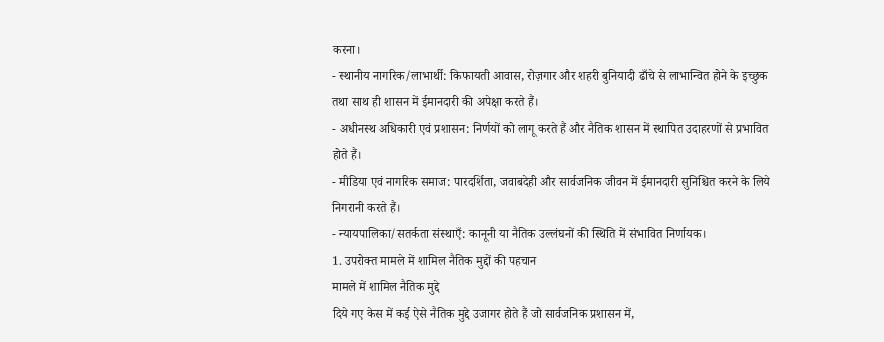करना।
- स्थानीय नागरिक/लाभार्थी: किफायती आवास, रोज़गार और शहरी बुनियादी ढाँचे से लाभान्वित होने के इच्छुक तथा साथ ही शासन में ईमानदारी की अपेक्षा करते हैं।
- अधीनस्थ अधिकारी एवं प्रशासन: निर्णयों को लागू करते हैं और नैतिक शासन में स्थापित उदाहरणों से प्रभावित होते हैं।
- मीडिया एवं नागरिक समाज: पारदर्शिता, जवाबदेही और सार्वजनिक जीवन में ईमानदारी सुनिश्चित करने के लिये निगरानी करते हैं।
- न्यायपालिका/सतर्कता संस्थाएँ: कानूनी या नैतिक उल्लंघनों की स्थिति में संभावित निर्णायक।
1. उपरोक्त मामले में शामिल नैतिक मुद्दों की पहचान
मामले में शामिल नैतिक मुद्दे
दिये गए केस में कई ऐसे नैतिक मुद्दे उजागर होते हैं जो सार्वजनिक प्रशासन में,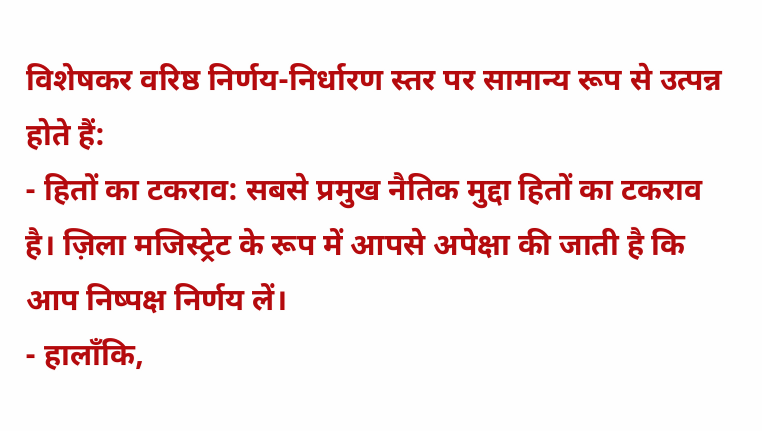विशेषकर वरिष्ठ निर्णय-निर्धारण स्तर पर सामान्य रूप से उत्पन्न होते हैं:
- हितों का टकराव: सबसे प्रमुख नैतिक मुद्दा हितों का टकराव है। ज़िला मजिस्ट्रेट के रूप में आपसे अपेक्षा की जाती है कि आप निष्पक्ष निर्णय लें।
- हालाँकि,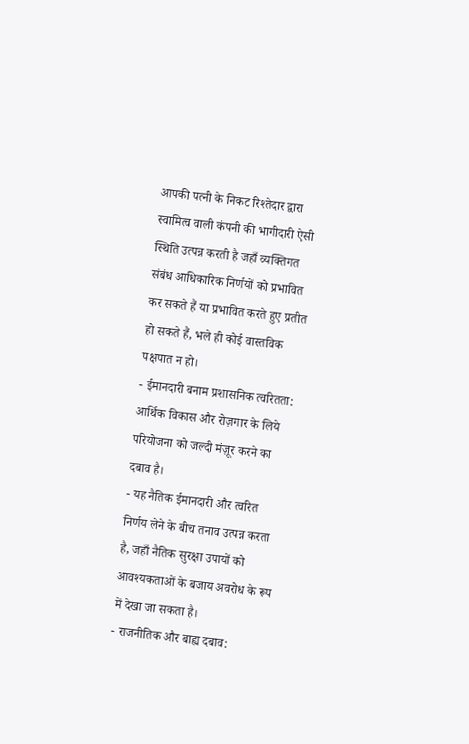आपकी पत्नी के निकट रिश्तेदार द्वारा स्वामित्व वाली कंपनी की भागीदारी ऐसी स्थिति उत्पन्न करती है जहाँ व्यक्तिगत संबंध आधिकारिक निर्णयों को प्रभावित कर सकते हैं या प्रभावित करते हुए प्रतीत हो सकते हैं, भले ही कोई वास्तविक पक्षपात न हो।
- ईमानदारी बनाम प्रशासनिक त्वरितता: आर्थिक विकास और रोज़गार के लिये परियोजना को जल्दी मंज़ूर करने का दबाव है।
- यह नैतिक ईमानदारी और त्वरित निर्णय लेने के बीच तनाव उत्पन्न करता है, जहाँ नैतिक सुरक्षा उपायों को आवश्यकताओं के बजाय अवरोध के रूप में देखा जा सकता है।
- राजनीतिक और बाह्य दबाव: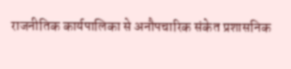राजनीतिक कार्यपालिका से अनौपचारिक संकेत प्रशासनिक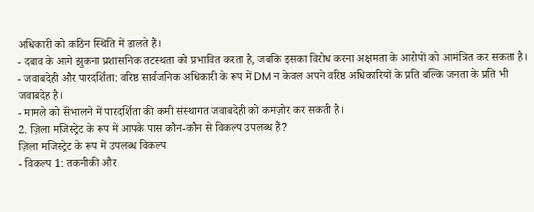अधिकारी को कठिन स्थिति में डालते हैं।
- दबाव के आगे झुकना प्रशासनिक तटस्थता को प्रभावित करता है, जबकि इसका विरोध करना अक्षमता के आरोपों को आमंत्रित कर सकता है।
- जवाबदेही और पारदर्शिता: वरिष्ठ सार्वजनिक अधिकारी के रूप में DM न केवल अपने वरिष्ठ अधिकारियों के प्रति बल्कि जनता के प्रति भी जवाबदेह है।
- मामले को सॅंभालने में पारदर्शिता की कमी संस्थागत जवाबदेही को कमज़ोर कर सकती है।
2. ज़िला मजिस्ट्रेट के रूप में आपके पास कौन-कौन से विकल्प उपलब्ध हैं?
ज़िला मजिस्ट्रेट के रूप में उपलब्ध विकल्प
- विकल्प 1: तकनीकी और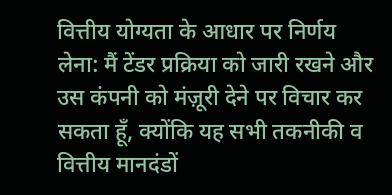वित्तीय योग्यता के आधार पर निर्णय लेना: मैं टेंडर प्रक्रिया को जारी रखने और उस कंपनी को मंज़ूरी देने पर विचार कर सकता हूँ, क्योंकि यह सभी तकनीकी व वित्तीय मानदंडों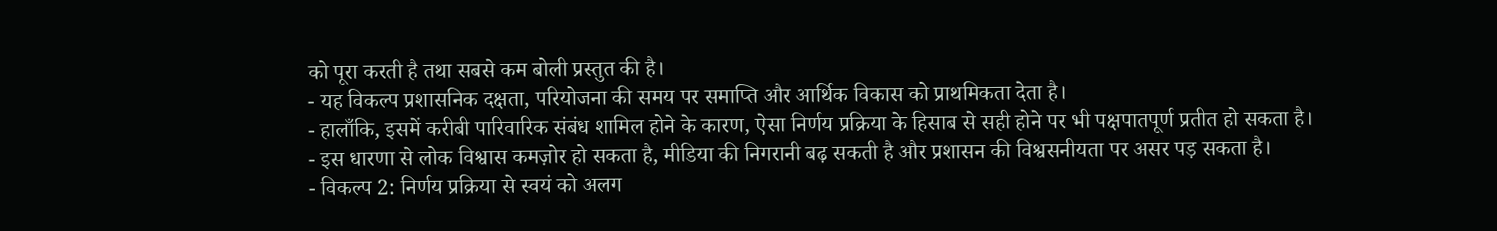को पूरा करती है तथा सबसे कम बोली प्रस्तुत की है।
- यह विकल्प प्रशासनिक दक्षता, परियोजना की समय पर समाप्ति और आर्थिक विकास को प्राथमिकता देता है।
- हालाँकि, इसमें करीबी पारिवारिक संबंध शामिल होने के कारण, ऐसा निर्णय प्रक्रिया के हिसाब से सही होने पर भी पक्षपातपूर्ण प्रतीत हो सकता है।
- इस धारणा से लोक विश्वास कमज़ोर हो सकता है, मीडिया की निगरानी बढ़ सकती है और प्रशासन की विश्वसनीयता पर असर पड़ सकता है।
- विकल्प 2: निर्णय प्रक्रिया से स्वयं को अलग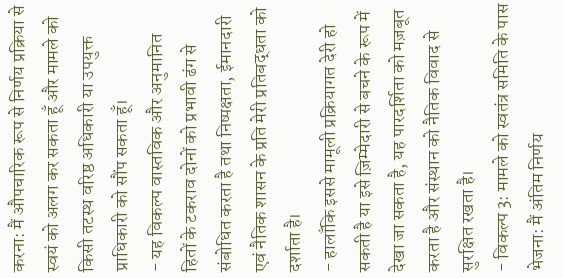करना: मैं औपचारिक रूप से निर्णय प्रक्रिया से स्वयं को अलग कर सकता हूँ और मामले को किसी तटस्थ वरिष्ठ अधिकारी या उपयुक्त प्राधिकारी को सौंप सकता हूँ।
- यह विकल्प वास्तविक और अनुमानित हितों के टकराव दोनों को प्रभावी ढंग से संबोधित करता है तथा निष्पक्षता, ईमानदारी एवं नैतिक शासन के प्रति मेरी प्रतिबद्धता को दर्शाता है।
- हालाँकि इससे मामूली प्रक्रियागत देरी हो सकती है या इसे ज़िम्मेदारी से बचने के रूप में देखा जा सकता है, यह पारदर्शिता को मज़बूत करता है और संस्थान को नैतिक विवाद से सुरक्षित रखता है।
- विकल्प 3: मामले को स्वतंत्र समिति के पास भेजना: मैं अंतिम निर्णय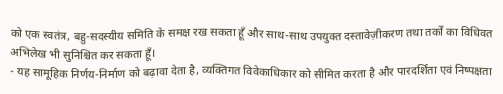को एक स्वतंत्र, बहु-सदस्यीय समिति के समक्ष रख सकता हूँ और साथ-साथ उपयुक्त दस्तावेज़ीकरण तथा तर्कों का विधिवत अभिलेख भी सुनिश्चित कर सकता हूँ।
- यह सामूहिक निर्णय-निर्माण को बढ़ावा देता है, व्यक्तिगत विवेकाधिकार को सीमित करता है और पारदर्शिता एवं निष्पक्षता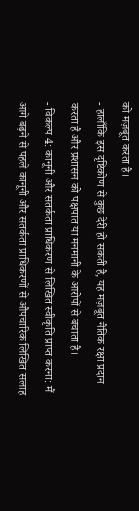को मज़बूत करता है।
- हालाँकि इस दृष्टिकोण से कुछ देरी हो सकती है, यह मज़बूत नैतिक रक्षा प्रदान करता है और प्रशासन को पक्षपात या मनमानी के आरोपों से बचाता है।
- विकल्प 4: कानूनी और सतर्कता प्राधिकरण से लिखित स्वीकृति प्राप्त करना: मैं आगे बढ़ने से पहले कानूनी और सतर्कता प्राधिकरणों से औपचारिक लिखित सलाह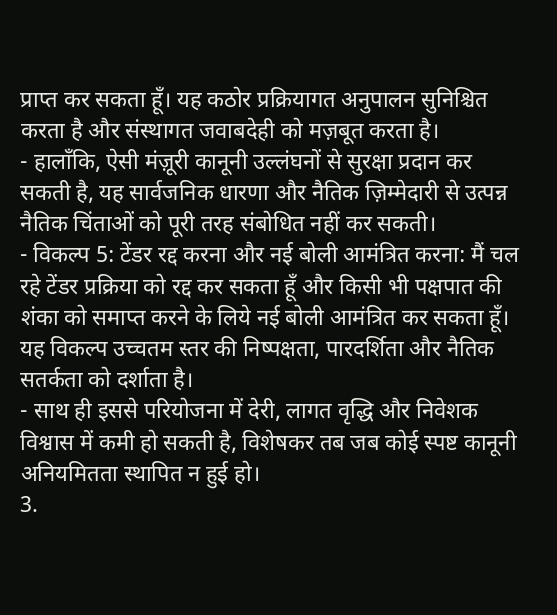प्राप्त कर सकता हूँ। यह कठोर प्रक्रियागत अनुपालन सुनिश्चित करता है और संस्थागत जवाबदेही को मज़बूत करता है।
- हालाँकि, ऐसी मंज़ूरी कानूनी उल्लंघनों से सुरक्षा प्रदान कर सकती है, यह सार्वजनिक धारणा और नैतिक ज़िम्मेदारी से उत्पन्न नैतिक चिंताओं को पूरी तरह संबोधित नहीं कर सकती।
- विकल्प 5: टेंडर रद्द करना और नई बोली आमंत्रित करना: मैं चल रहे टेंडर प्रक्रिया को रद्द कर सकता हूँ और किसी भी पक्षपात की शंका को समाप्त करने के लिये नई बोली आमंत्रित कर सकता हूँ। यह विकल्प उच्चतम स्तर की निष्पक्षता, पारदर्शिता और नैतिक सतर्कता को दर्शाता है।
- साथ ही इससे परियोजना में देरी, लागत वृद्धि और निवेशक विश्वास में कमी हो सकती है, विशेषकर तब जब कोई स्पष्ट कानूनी अनियमितता स्थापित न हुई हो।
3.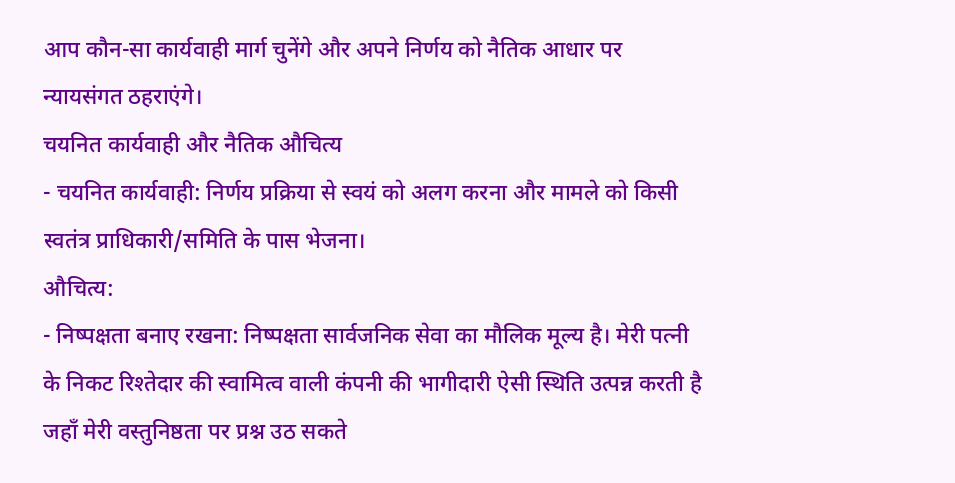आप कौन-सा कार्यवाही मार्ग चुनेंगे और अपने निर्णय को नैतिक आधार पर न्यायसंगत ठहराएंगे।
चयनित कार्यवाही और नैतिक औचित्य
- चयनित कार्यवाही: निर्णय प्रक्रिया से स्वयं को अलग करना और मामले को किसी स्वतंत्र प्राधिकारी/समिति के पास भेजना।
औचित्य:
- निष्पक्षता बनाए रखना: निष्पक्षता सार्वजनिक सेवा का मौलिक मूल्य है। मेरी पत्नी के निकट रिश्तेदार की स्वामित्व वाली कंपनी की भागीदारी ऐसी स्थिति उत्पन्न करती है जहाँ मेरी वस्तुनिष्ठता पर प्रश्न उठ सकते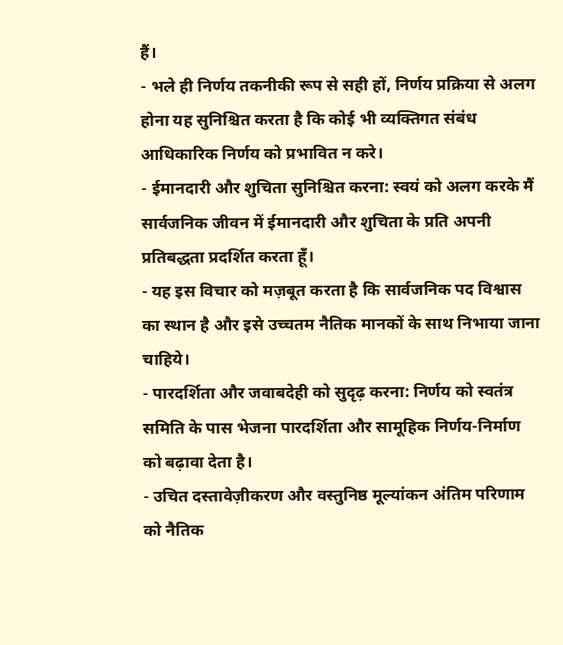हैं।
- भले ही निर्णय तकनीकी रूप से सही हों, निर्णय प्रक्रिया से अलग होना यह सुनिश्चित करता है कि कोई भी व्यक्तिगत संबंध आधिकारिक निर्णय को प्रभावित न करे।
- ईमानदारी और शुचिता सुनिश्चित करना: स्वयं को अलग करके मैं सार्वजनिक जीवन में ईमानदारी और शुचिता के प्रति अपनी प्रतिबद्धता प्रदर्शित करता हूँ।
- यह इस विचार को मज़बूत करता है कि सार्वजनिक पद विश्वास का स्थान है और इसे उच्चतम नैतिक मानकों के साथ निभाया जाना चाहिये।
- पारदर्शिता और जवाबदेही को सुदृढ़ करना: निर्णय को स्वतंत्र समिति के पास भेजना पारदर्शिता और सामूहिक निर्णय-निर्माण को बढ़ावा देता है।
- उचित दस्तावेज़ीकरण और वस्तुनिष्ठ मूल्यांकन अंतिम परिणाम को नैतिक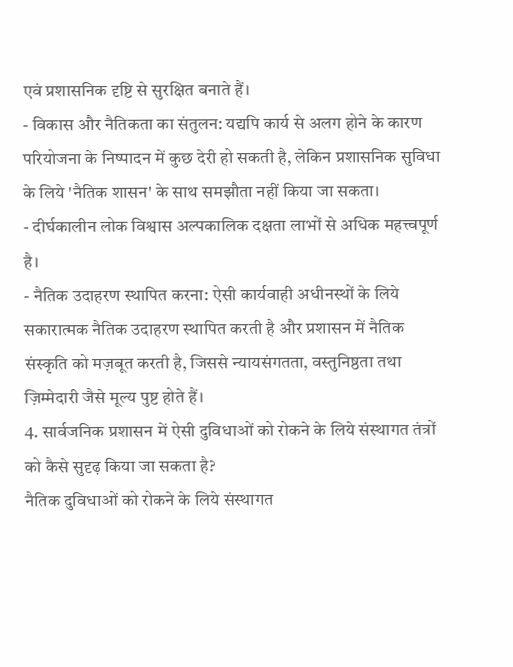एवं प्रशासनिक दृष्टि से सुरक्षित बनाते हैं।
- विकास और नैतिकता का संतुलन: यद्यपि कार्य से अलग होने के कारण परियोजना के निष्पादन में कुछ देरी हो सकती है, लेकिन प्रशासनिक सुविधा के लिये 'नैतिक शासन' के साथ समझौता नहीं किया जा सकता।
- दीर्घकालीन लोक विश्वास अल्पकालिक दक्षता लाभों से अधिक महत्त्वपूर्ण है।
- नैतिक उदाहरण स्थापित करना: ऐसी कार्यवाही अधीनस्थों के लिये सकारात्मक नैतिक उदाहरण स्थापित करती है और प्रशासन में नैतिक संस्कृति को मज़बूत करती है, जिससे न्यायसंगतता, वस्तुनिष्ठता तथा ज़िम्मेदारी जैसे मूल्य पुष्ट होते हैं।
4. सार्वजनिक प्रशासन में ऐसी दुविधाओं को रोकने के लिये संस्थागत तंत्रों को कैसे सुदृढ़ किया जा सकता है?
नैतिक दुविधाओं को रोकने के लिये संस्थागत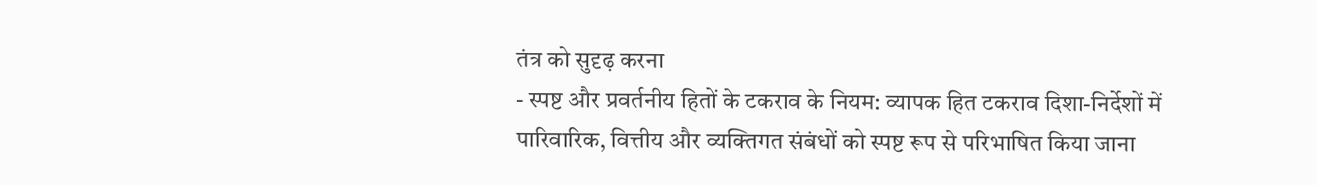तंत्र को सुदृढ़ करना
- स्पष्ट और प्रवर्तनीय हितों के टकराव के नियम: व्यापक हित टकराव दिशा-निर्देशों में पारिवारिक, वित्तीय और व्यक्तिगत संबंधों को स्पष्ट रूप से परिभाषित किया जाना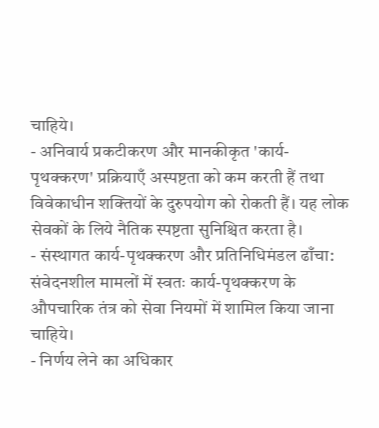चाहिये।
- अनिवार्य प्रकटीकरण और मानकीकृत 'कार्य-पृथक्करण' प्रक्रियाएँ अस्पष्टता को कम करती हैं तथा विवेकाधीन शक्तियों के दुरुपयोग को रोकती हैं। यह लोक सेवकों के लिये नैतिक स्पष्टता सुनिश्चित करता है।
- संस्थागत कार्य-पृथक्करण और प्रतिनिधिमंडल ढाँचा: संवेदनशील मामलों में स्वतः कार्य-पृथक्करण के औपचारिक तंत्र को सेवा नियमों में शामिल किया जाना चाहिये।
- निर्णय लेने का अधिकार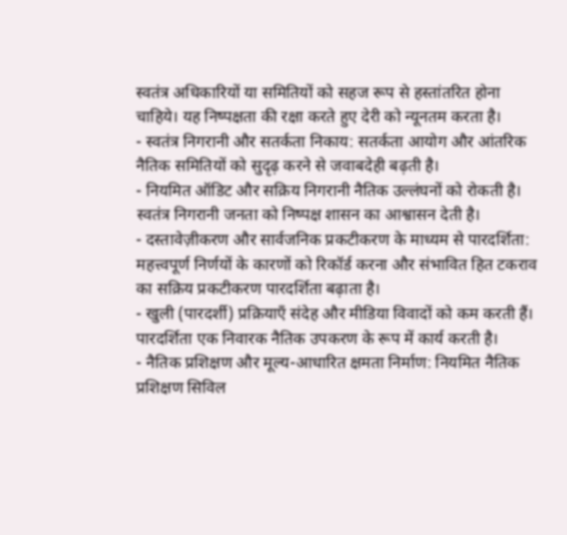स्वतंत्र अधिकारियों या समितियों को सहज रूप से हस्तांतरित होना चाहिये। यह निष्पक्षता की रक्षा करते हुए देरी को न्यूनतम करता है।
- स्वतंत्र निगरानी और सतर्कता निकाय: सतर्कता आयोग और आंतरिक नैतिक समितियों को सुदृढ़ करने से जवाबदेही बढ़ती है।
- नियमित ऑडिट और सक्रिय निगरानी नैतिक उल्लंघनों को रोकती है। स्वतंत्र निगरानी जनता को निष्पक्ष शासन का आश्वासन देती है।
- दस्तावेज़ीकरण और सार्वजनिक प्रकटीकरण के माध्यम से पारदर्शिता: महत्त्वपूर्ण निर्णयों के कारणों को रिकॉर्ड करना और संभावित हित टकराव का सक्रिय प्रकटीकरण पारदर्शिता बढ़ाता है।
- खुली (पारदर्शी) प्रक्रियाएँ संदेह और मीडिया विवादों को कम करती हैं। पारदर्शिता एक निवारक नैतिक उपकरण के रूप में कार्य करती है।
- नैतिक प्रशिक्षण और मूल्य-आधारित क्षमता निर्माण: नियमित नैतिक प्रशिक्षण सिविल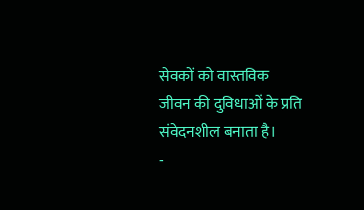सेवकों को वास्तविक जीवन की दुविधाओं के प्रति संवेदनशील बनाता है।
-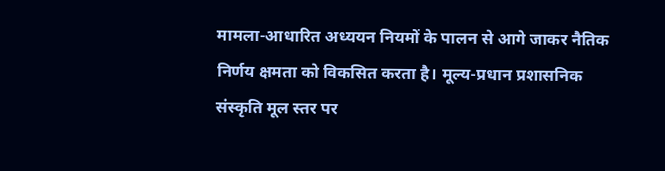मामला-आधारित अध्ययन नियमों के पालन से आगे जाकर नैतिक निर्णय क्षमता को विकसित करता है। मूल्य-प्रधान प्रशासनिक संस्कृति मूल स्तर पर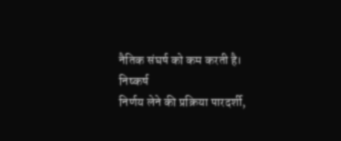नैतिक संघर्ष को कम करती है।
निष्कर्ष
निर्णय लेने की प्रक्रिया पारदर्शी,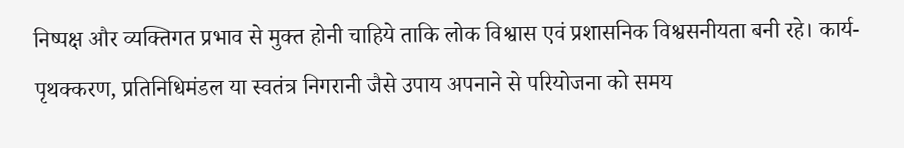निष्पक्ष और व्यक्तिगत प्रभाव से मुक्त होनी चाहिये ताकि लोक विश्वास एवं प्रशासनिक विश्वसनीयता बनी रहे। कार्य-पृथक्करण, प्रतिनिधिमंडल या स्वतंत्र निगरानी जैसे उपाय अपनाने से परियोजना को समय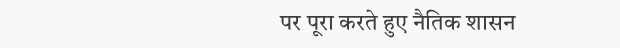पर पूरा करते हुए नैतिक शासन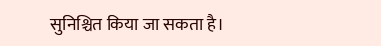सुनिश्चित किया जा सकता है।